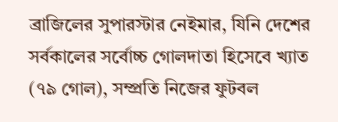ব্রাজিলের সুপারস্টার নেইমার, যিনি দেশের সর্বকালের সর্বোচ্চ গোলদাতা হিসেবে খ্যাত (৭৯ গোল), সম্প্রতি নিজের ফুটবল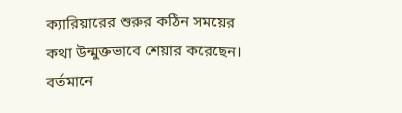ক্যারিয়ারের শুরুর কঠিন সময়ের কথা উন্মুক্তভাবে শেয়ার করেছেন। বর্তমানে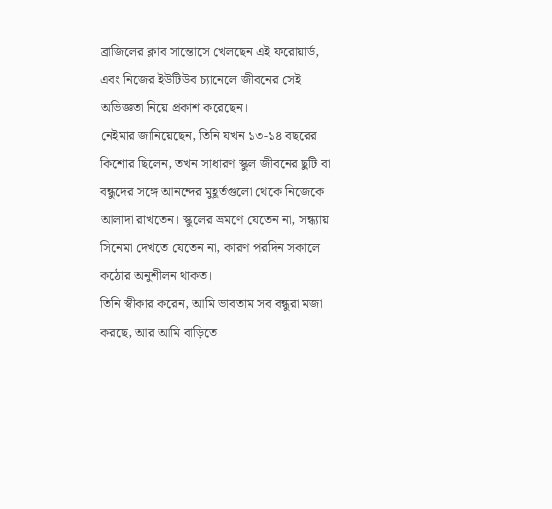ব্রাজিলের ক্লাব সান্তোসে খেলছেন এই ফরোয়ার্ড, এবং নিজের ইউটিউব চ্যানেলে জীবনের সেই অভিজ্ঞতা নিয়ে প্রকাশ করেছেন।
নেইমার জানিয়েছেন, তিনি যখন ১৩-১৪ বছরের কিশোর ছিলেন, তখন সাধারণ স্কুল জীবনের ছুটি বা বন্ধুদের সঙ্গে আনন্দের মুহূর্তগুলো থেকে নিজেকে আলাদা রাখতেন। স্কুলের ভ্রমণে যেতেন না, সন্ধ্যায় সিনেমা দেখতে যেতেন না, কারণ পরদিন সকালে কঠোর অনুশীলন থাকত।
তিনি স্বীকার করেন, আমি ভাবতাম সব বন্ধুরা মজা করছে, আর আমি বাড়িতে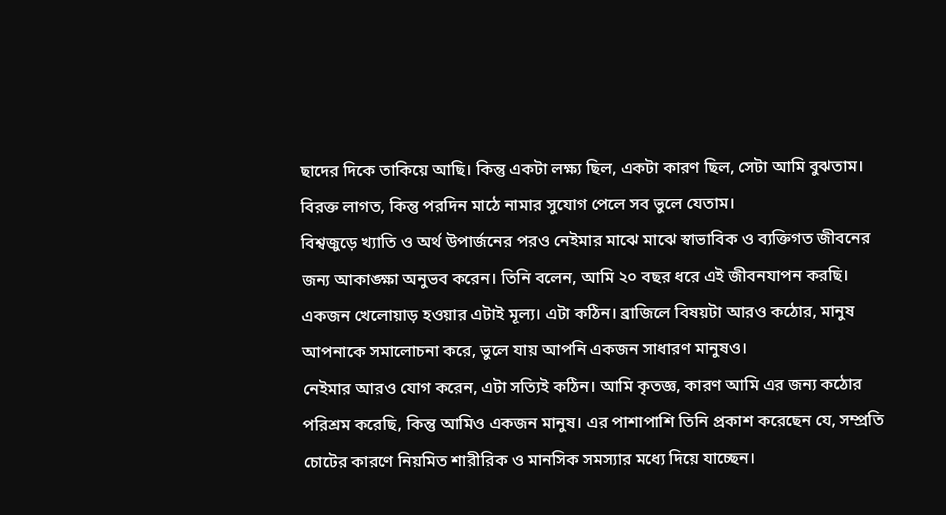ছাদের দিকে তাকিয়ে আছি। কিন্তু একটা লক্ষ্য ছিল, একটা কারণ ছিল, সেটা আমি বুঝতাম। বিরক্ত লাগত, কিন্তু পরদিন মাঠে নামার সুযোগ পেলে সব ভুলে যেতাম।
বিশ্বজুড়ে খ্যাতি ও অর্থ উপার্জনের পরও নেইমার মাঝে মাঝে স্বাভাবিক ও ব্যক্তিগত জীবনের জন্য আকাঙ্ক্ষা অনুভব করেন। তিনি বলেন, আমি ২০ বছর ধরে এই জীবনযাপন করছি। একজন খেলোয়াড় হওয়ার এটাই মূল্য। এটা কঠিন। ব্রাজিলে বিষয়টা আরও কঠোর, মানুষ আপনাকে সমালোচনা করে, ভুলে যায় আপনি একজন সাধারণ মানুষও।
নেইমার আরও যোগ করেন, এটা সত্যিই কঠিন। আমি কৃতজ্ঞ, কারণ আমি এর জন্য কঠোর পরিশ্রম করেছি, কিন্তু আমিও একজন মানুষ। এর পাশাপাশি তিনি প্রকাশ করেছেন যে, সম্প্রতি চোটের কারণে নিয়মিত শারীরিক ও মানসিক সমস্যার মধ্যে দিয়ে যাচ্ছেন।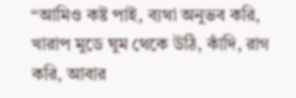“আমিও কষ্ট পাই, ব্যথা অনুভব করি, খারাপ মুডে ঘুম থেকে উঠি, কাঁদি, রাগ করি, আবার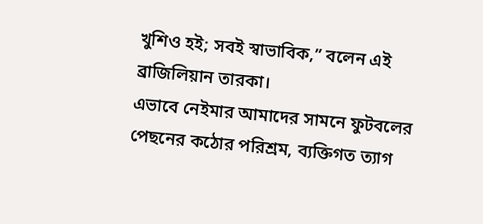খুশিও হই; সবই স্বাভাবিক,” বলেন এই ব্রাজিলিয়ান তারকা।
এভাবে নেইমার আমাদের সামনে ফুটবলের পেছনের কঠোর পরিশ্রম, ব্যক্তিগত ত্যাগ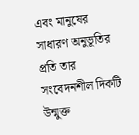এবং মানুষের সাধারণ অনুভূতির প্রতি তার সংবেদনশীল দিকটি উন্মুক্ত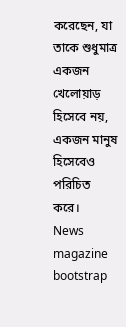করেছেন, যা তাকে শুধুমাত্র একজন খেলোয়াড় হিসেবে নয়, একজন মানুষ হিসেবেও পরিচিত করে।
News magazine bootstrap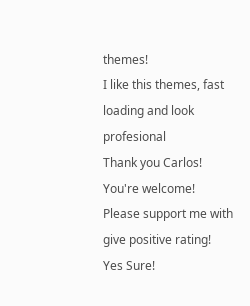themes!
I like this themes, fast loading and look profesional
Thank you Carlos!
You're welcome!
Please support me with give positive rating!
Yes Sure!